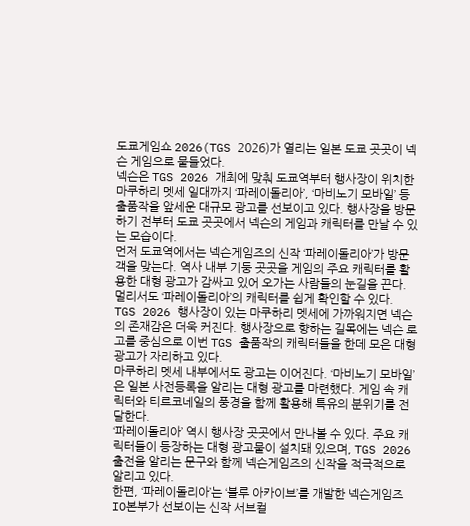도쿄게임쇼 2026(TGS 2026)가 열리는 일본 도쿄 곳곳이 넥슨 게임으로 물들었다.
넥슨은 TGS 2026 개최에 맞춰 도쿄역부터 행사장이 위치한 마쿠하리 멧세 일대까지 ‘파레이돌리아’, ‘마비노기 모바일’ 등 출품작을 앞세운 대규모 광고를 선보이고 있다. 행사장을 방문하기 전부터 도쿄 곳곳에서 넥슨의 게임과 캐릭터를 만날 수 있는 모습이다.
먼저 도쿄역에서는 넥슨게임즈의 신작 ‘파레이돌리아’가 방문객을 맞는다. 역사 내부 기둥 곳곳을 게임의 주요 캐릭터를 활용한 대형 광고가 감싸고 있어 오가는 사람들의 눈길을 끈다. 멀리서도 ‘파레이돌리아’의 캐릭터를 쉽게 확인할 수 있다.
TGS 2026 행사장이 있는 마쿠하리 멧세에 가까워지면 넥슨의 존재감은 더욱 커진다. 행사장으로 향하는 길목에는 넥슨 로고를 중심으로 이번 TGS 출품작의 캐릭터들을 한데 모은 대형 광고가 자리하고 있다.
마쿠하리 멧세 내부에서도 광고는 이어진다. ‘마비노기 모바일’은 일본 사전등록을 알리는 대형 광고를 마련했다. 게임 속 캐릭터와 티르코네일의 풍경을 함께 활용해 특유의 분위기를 전달한다.
‘파레이돌리아’ 역시 행사장 곳곳에서 만나볼 수 있다. 주요 캐릭터들이 등장하는 대형 광고물이 설치돼 있으며, TGS 2026 출전을 알리는 문구와 함께 넥슨게임즈의 신작을 적극적으로 알리고 있다.
한편, ‘파레이돌리아’는 ‘블루 아카이브’를 개발한 넥슨게임즈 IO본부가 선보이는 신작 서브컬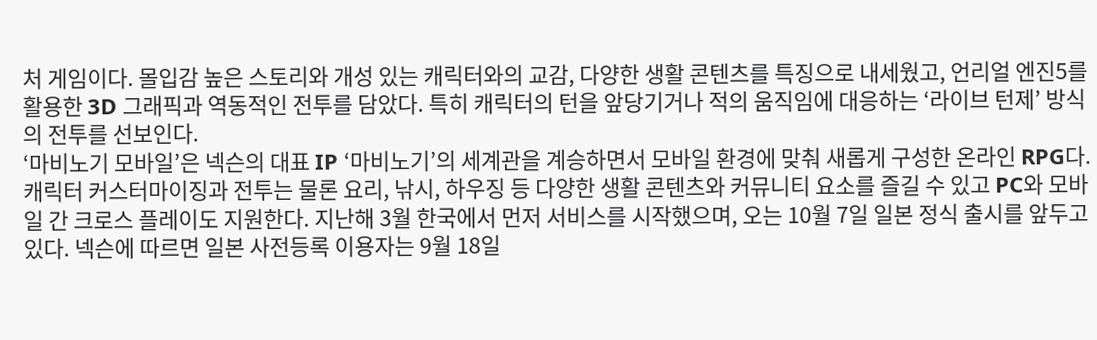처 게임이다. 몰입감 높은 스토리와 개성 있는 캐릭터와의 교감, 다양한 생활 콘텐츠를 특징으로 내세웠고, 언리얼 엔진5를 활용한 3D 그래픽과 역동적인 전투를 담았다. 특히 캐릭터의 턴을 앞당기거나 적의 움직임에 대응하는 ‘라이브 턴제’ 방식의 전투를 선보인다.
‘마비노기 모바일’은 넥슨의 대표 IP ‘마비노기’의 세계관을 계승하면서 모바일 환경에 맞춰 새롭게 구성한 온라인 RPG다. 캐릭터 커스터마이징과 전투는 물론 요리, 낚시, 하우징 등 다양한 생활 콘텐츠와 커뮤니티 요소를 즐길 수 있고 PC와 모바일 간 크로스 플레이도 지원한다. 지난해 3월 한국에서 먼저 서비스를 시작했으며, 오는 10월 7일 일본 정식 출시를 앞두고 있다. 넥슨에 따르면 일본 사전등록 이용자는 9월 18일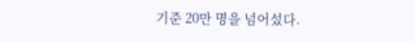기준 20만 명을 넘어섰다.